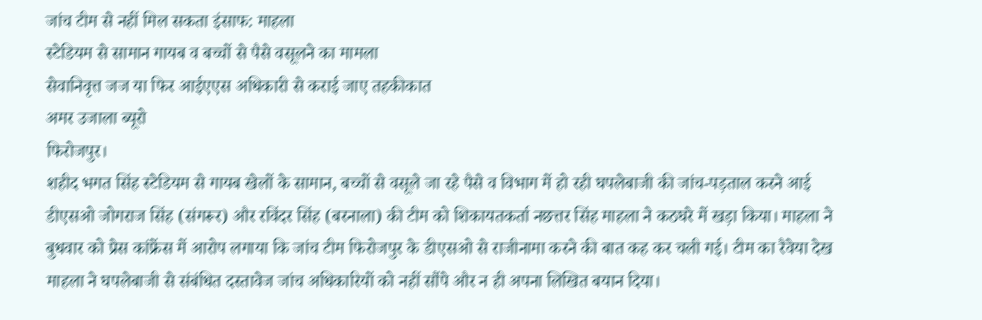जांच टीम से नहीं मिल सकता इंसाफ: माहला
स्टेडियम से सामान गायब व बच्चों से पैसे वसूलने का मामला
सेवानिवृत्त जज या फिर आईएएस अधिकारी से कराई जाए तहकीकात
अमर उजाला ब्यूरो
फिरोजपुर।
शहीद भगत सिंह स्टेडियम से गायब खेलों के सामान, बच्चों से वसूले जा रहे पैसे व विभाग में हो रही घपलेबाजी की जांच-पड़ताल करने आई डीएसओ जोगराज सिंह (संगरूर) और रविंदर सिंह (बरनाला) की टीम को शिकायतकर्ता नछत्तर सिंह माहला ने कठघरे में खड़ा किया। माहला ने बुधवार को प्रेस कांफ्रेंस में आरोप लगाया कि जांच टीम फिरोजपुर के डीएसओ से राजीनामा करने की बात कह कर चली गई। टीम का रैवेया देख माहला ने घपलेबाजी से संबंधित दस्तावेज जांच अधिकारियों को नहीं सौंपे और न ही अपना लिखित बयान दिया।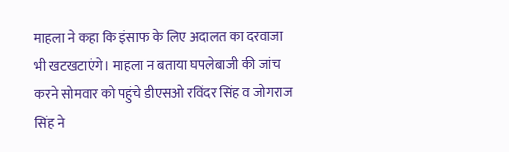माहला ने कहा कि इंसाफ के लिए अदालत का दरवाजा भी खटखटाएंगे। माहला न बताया घपलेबाजी की जांच करने सोमवार को पहुंचे डीएसओ रविंदर सिंह व जोगराज सिंह ने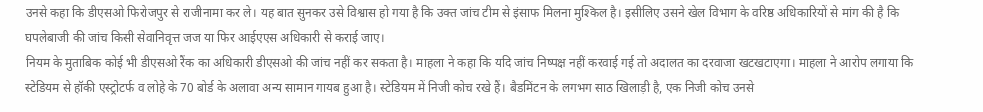उनसे कहा कि डीएसओ फिरोजपुर से राजीनामा कर ले। यह बात सुनकर उसे विश्वास हो गया है कि उक्त जांच टीम से इंसाफ मिलना मुश्किल है। इसीलिए उसने खेल विभाग के वरिष्ठ अधिकारियों से मांग की है कि घपलेबाजी की जांच किसी सेवानिवृत्त जज या फिर आईएएस अधिकारी से कराई जाए।
नियम के मुताबिक कोई भी डीएसओ रैंक का अधिकारी डीएसओ की जांच नहीं कर सकता है। माहला ने कहा कि यदि जांच निष्पक्ष नहीं करवाई गई तो अदालत का दरवाजा खटखटाएगा। माहला ने आरोप लगाया कि स्टेडियम से हॉकी एस्ट्रोटर्फ व लोहे के 70 बोर्ड के अलावा अन्य सामान गायब हुआ है। स्टेडियम में निजी कोच रखे हैं। बैडमिंटन के लगभग साठ खिलाड़ी है, एक निजी कोच उनसे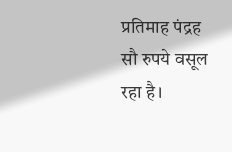प्रतिमाह पंद्रह सौ रुपये वसूल रहा है।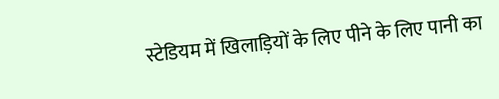स्टेडियम में खिलाड़ियों के लिए पीने के लिए पानी का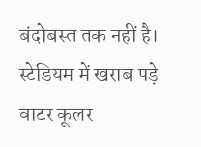बंदोबस्त तक नहीं है। स्टेडियम में खराब पड़े वाटर कूलर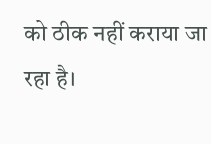को ठीक नहीं कराया जा रहा है।